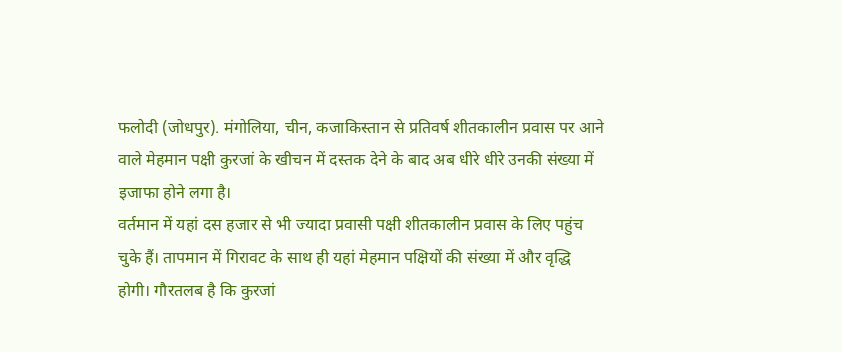फलोदी (जोधपुर). मंगोलिया, चीन, कजाकिस्तान से प्रतिवर्ष शीतकालीन प्रवास पर आने वाले मेहमान पक्षी कुरजां के खीचन में दस्तक देने के बाद अब धीरे धीरे उनकी संख्या में इजाफा होने लगा है।
वर्तमान में यहां दस हजार से भी ज्यादा प्रवासी पक्षी शीतकालीन प्रवास के लिए पहुंच चुके हैं। तापमान में गिरावट के साथ ही यहां मेहमान पक्षियों की संख्या में और वृद्धि होगी। गौरतलब है कि कुरजां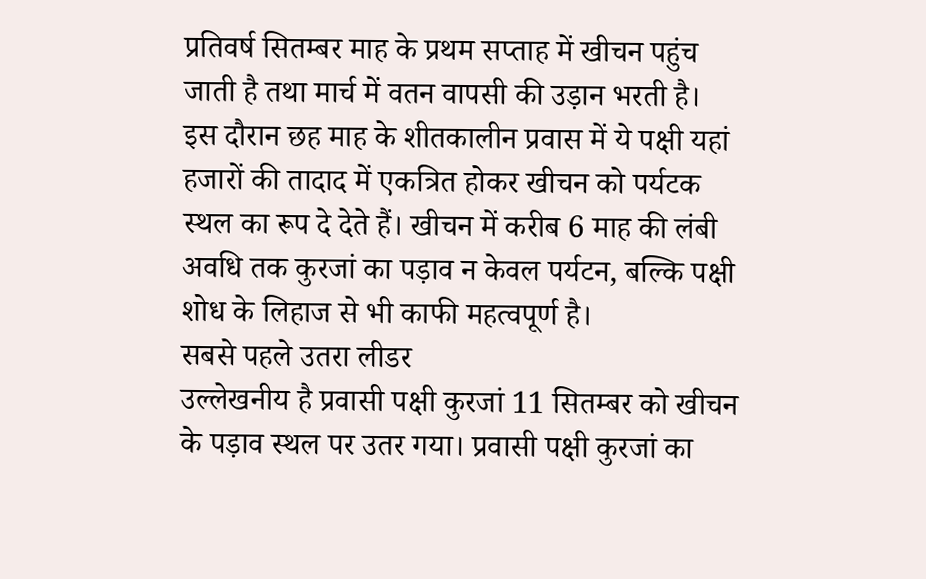प्रतिवर्ष सितम्बर माह के प्रथम सप्ताह में खीचन पहुंच जाती है तथा मार्च में वतन वापसी की उड़ान भरती है।
इस दौरान छह माह के शीतकालीन प्रवास में ये पक्षी यहां हजारों की तादाद में एकत्रित होकर खीचन को पर्यटक स्थल का रूप दे देते हैं। खीचन में करीब 6 माह की लंबी अवधि तक कुरजां का पड़ाव न केवल पर्यटन, बल्कि पक्षी शोध के लिहाज से भी काफी महत्वपूर्ण है।
सबसे पहले उतरा लीडर
उल्लेखनीय है प्रवासी पक्षी कुरजां 11 सितम्बर को खीचन के पड़ाव स्थल पर उतर गया। प्रवासी पक्षी कुरजां का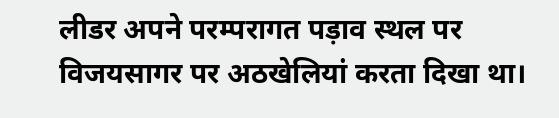लीडर अपने परम्परागत पड़ाव स्थल पर विजयसागर पर अठखेलियां करता दिखा था।